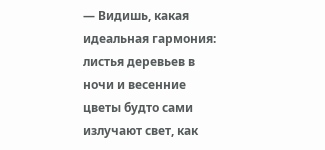— Видишь, какая идеальная гармония: листья деревьев в ночи и весенние цветы будто сами излучают свет, как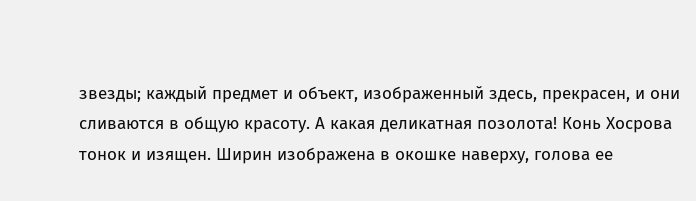звезды; каждый предмет и объект, изображенный здесь, прекрасен, и они сливаются в общую красоту. А какая деликатная позолота! Конь Хосрова тонок и изящен. Ширин изображена в окошке наверху, голова ее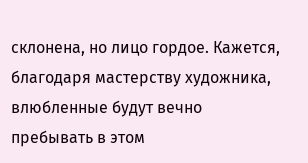склонена, но лицо гордое. Кажется, благодаря мастерству художника, влюбленные будут вечно пребывать в этом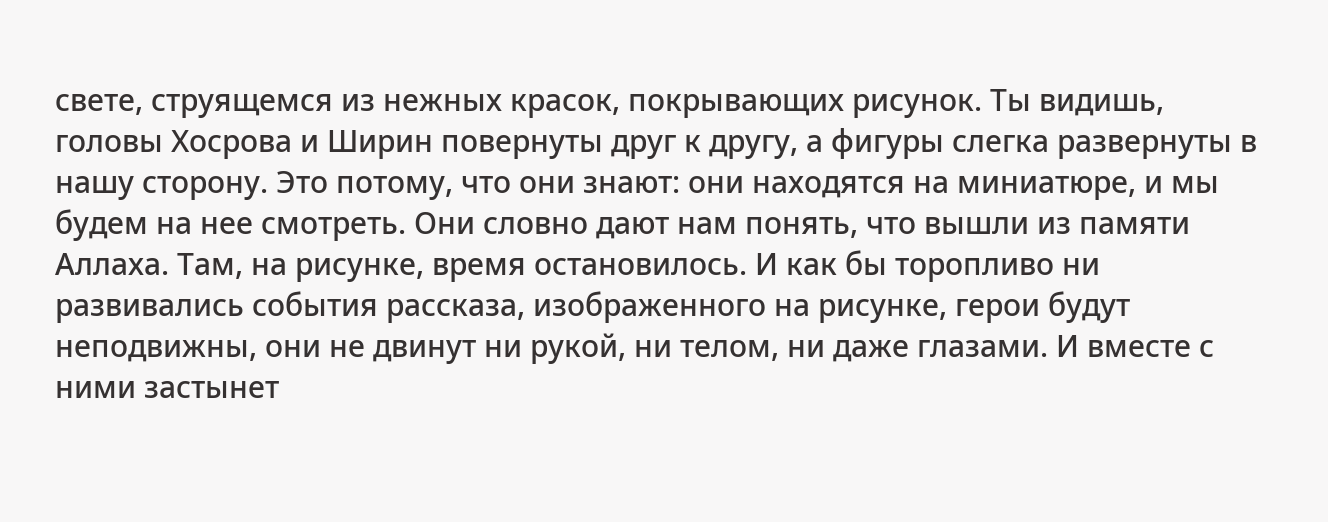свете, струящемся из нежных красок, покрывающих рисунок. Ты видишь, головы Хосрова и Ширин повернуты друг к другу, а фигуры слегка развернуты в нашу сторону. Это потому, что они знают: они находятся на миниатюре, и мы будем на нее смотреть. Они словно дают нам понять, что вышли из памяти Аллаха. Там, на рисунке, время остановилось. И как бы торопливо ни развивались события рассказа, изображенного на рисунке, герои будут неподвижны, они не двинут ни рукой, ни телом, ни даже глазами. И вместе с ними застынет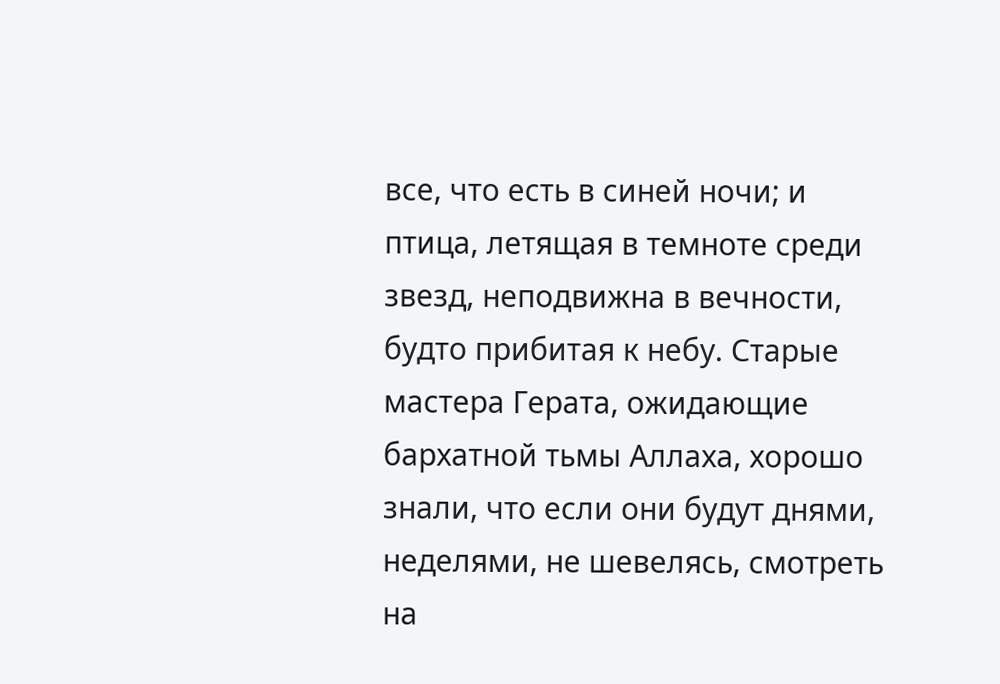все, что есть в синей ночи; и птица, летящая в темноте среди звезд, неподвижна в вечности, будто прибитая к небу. Старые мастера Герата, ожидающие бархатной тьмы Аллаха, хорошо знали, что если они будут днями, неделями, не шевелясь, смотреть на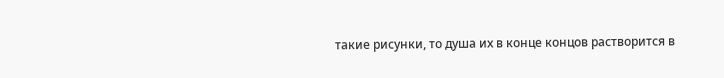такие рисунки, то душа их в конце концов растворится в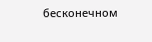бесконечном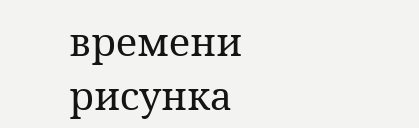времени рисунка